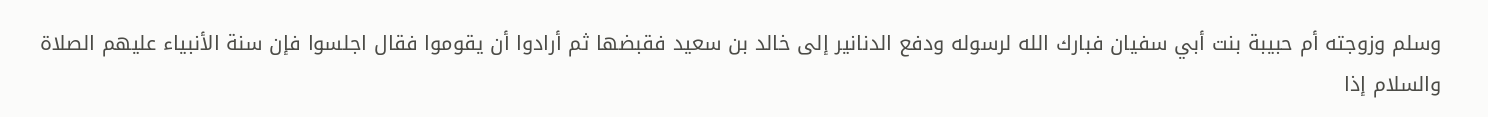وسلم وزوجته أم حبيبة بنت أبي سفيان فبارك الله لرسوله ودفع الدنانير إلى خالد بن سعيد فقبضها ثم أرادوا أن يقوموا فقال اجلسوا فإن سنة الأنبياء عليهم الصلاة والسلام إذا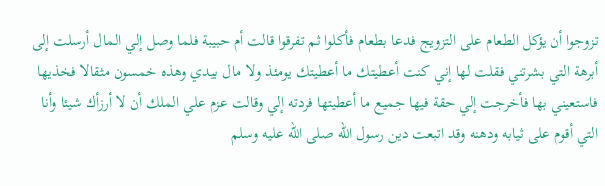تزوجوا أن يؤكل الطعام على التزويج فدعا بطعام فأكلوا ثم تفرقوا قالت أم حبيبة فلما وصل إلي المال أرسلت إلى أبرهة التي بشرتني فقلت لها إني كنت أعطيتك ما أعطيتك يومئذ ولا مال بيدي وهذه خمسون مثقالا فخذيها فاستعيني بها فأخرجت إلي حقة فيها جميع ما أعطيتها فردته إلي وقالت عزم علي الملك أن لا أرزأك شيئا وأنا التي أقوم على ثيابه ودهنه وقد اتبعت دين رسول الله صلى الله عليه وسلم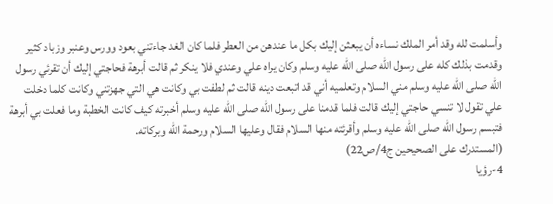وأسلمت لله وقد أمر الملك نساءه أن يبعثن إليك بكل ما عندهن من العطر فلما كان الغد جاءتني بعود وورس وعنبر وزباد كثير وقدمت بذلك كله على رسول الله صلى الله عليه وسلم وكان يراه علي وعندي فلا ينكر ثم قالت أبرهة فحاجتي إليك أن تقرئي رسول الله صلى الله عليه وسلم مني السلام وتعلميه أني قد اتبعت دينه قالت ثم لطفت بي وكانت هي التي جهزتني وكانت كلما دخلت علي تقول لا تنسي حاجتي إليك قالت فلما قدمنا على رسول الله صلى الله عليه وسلم أخبرته كيف كانت الخطبة وما فعلت بي أبرهة فتبسم رسول الله صلى الله عليه وسلم وأقرئته منها السلام فقال وعليها السلام ورحمة الله وبركاته.
(المستدرك على الصحيحين ج4/ص22)
4-رؤيا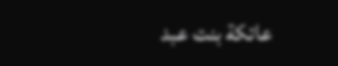عاتكة بنت عبد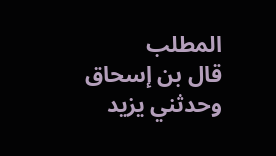المطلب
قال بن إسحاق وحدثني يزيد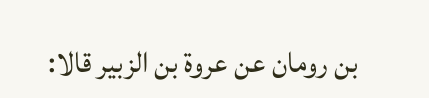بن رومان عن عروة بن الزبير قالا: